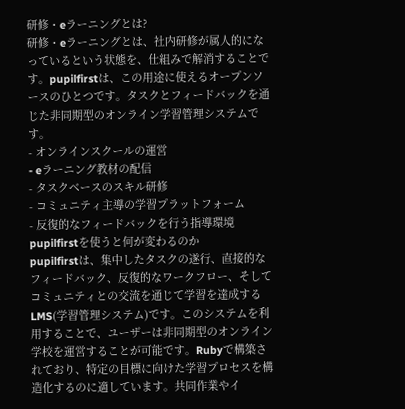研修・eラーニングとは?
研修・eラーニングとは、社内研修が属人的になっているという状態を、仕組みで解消することです。pupilfirstは、この用途に使えるオープンソースのひとつです。タスクとフィードバックを通じた非同期型のオンライン学習管理システムです。
- オンラインスクールの運営
- eラーニング教材の配信
- タスクベースのスキル研修
- コミュニティ主導の学習プラットフォーム
- 反復的なフィードバックを行う指導環境
pupilfirstを使うと何が変わるのか
pupilfirstは、集中したタスクの遂行、直接的なフィードバック、反復的なワークフロー、そしてコミュニティとの交流を通じて学習を達成するLMS(学習管理システム)です。このシステムを利用することで、ユーザーは非同期型のオンライン学校を運営することが可能です。Rubyで構築されており、特定の目標に向けた学習プロセスを構造化するのに適しています。共同作業やイ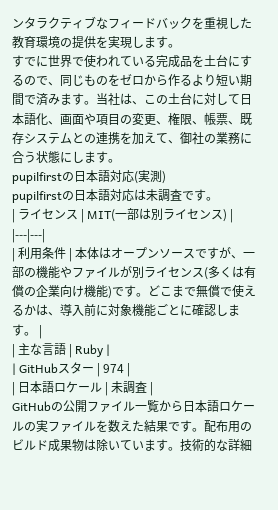ンタラクティブなフィードバックを重視した教育環境の提供を実現します。
すでに世界で使われている完成品を土台にするので、同じものをゼロから作るより短い期間で済みます。当社は、この土台に対して日本語化、画面や項目の変更、権限、帳票、既存システムとの連携を加えて、御社の業務に合う状態にします。
pupilfirstの日本語対応(実測)
pupilfirstの日本語対応は未調査です。
| ライセンス | MIT(一部は別ライセンス) |
|---|---|
| 利用条件 | 本体はオープンソースですが、一部の機能やファイルが別ライセンス(多くは有償の企業向け機能)です。どこまで無償で使えるかは、導入前に対象機能ごとに確認します。 |
| 主な言語 | Ruby |
| GitHubスター | 974 |
| 日本語ロケール | 未調査 |
GitHubの公開ファイル一覧から日本語ロケールの実ファイルを数えた結果です。配布用のビルド成果物は除いています。技術的な詳細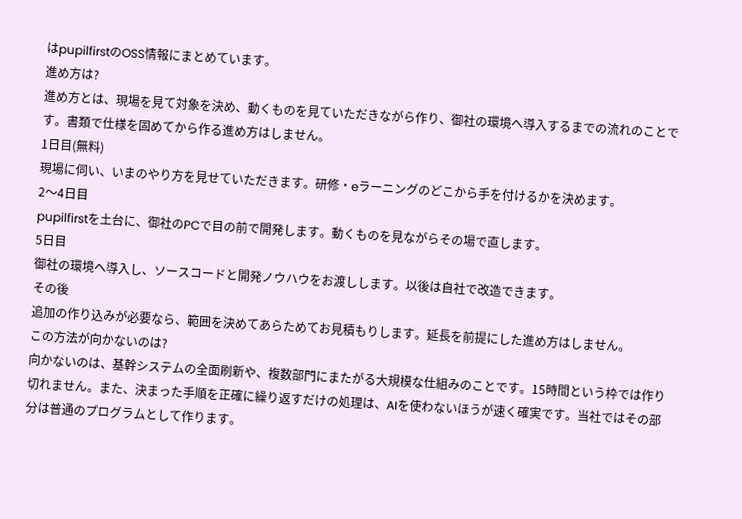はpupilfirstのOSS情報にまとめています。
進め方は?
進め方とは、現場を見て対象を決め、動くものを見ていただきながら作り、御社の環境へ導入するまでの流れのことです。書類で仕様を固めてから作る進め方はしません。
1日目(無料)
現場に伺い、いまのやり方を見せていただきます。研修・eラーニングのどこから手を付けるかを決めます。
2〜4日目
pupilfirstを土台に、御社のPCで目の前で開発します。動くものを見ながらその場で直します。
5日目
御社の環境へ導入し、ソースコードと開発ノウハウをお渡しします。以後は自社で改造できます。
その後
追加の作り込みが必要なら、範囲を決めてあらためてお見積もりします。延長を前提にした進め方はしません。
この方法が向かないのは?
向かないのは、基幹システムの全面刷新や、複数部門にまたがる大規模な仕組みのことです。15時間という枠では作り切れません。また、決まった手順を正確に繰り返すだけの処理は、AIを使わないほうが速く確実です。当社ではその部分は普通のプログラムとして作ります。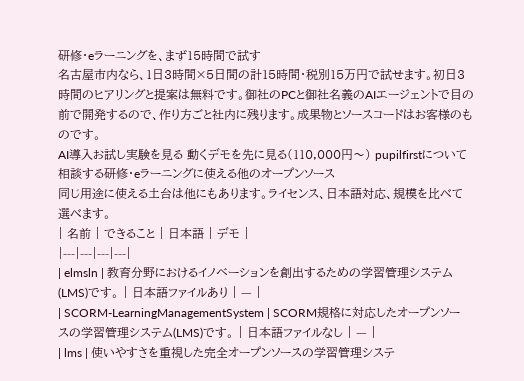研修・eラーニングを、まず15時間で試す
名古屋市内なら、1日3時間×5日間の計15時間・税別15万円で試せます。初日3時間のヒアリングと提案は無料です。御社のPCと御社名義のAIエージェントで目の前で開発するので、作り方ごと社内に残ります。成果物とソースコードはお客様のものです。
AI導入お試し実験を見る 動くデモを先に見る(110,000円〜) pupilfirstについて相談する研修・eラーニングに使える他のオープンソース
同じ用途に使える土台は他にもあります。ライセンス、日本語対応、規模を比べて選べます。
| 名前 | できること | 日本語 | デモ |
|---|---|---|---|
| elmsln | 教育分野におけるイノベーションを創出するための学習管理システム(LMS)です。 | 日本語ファイルあり | — |
| SCORM-LearningManagementSystem | SCORM規格に対応したオープンソースの学習管理システム(LMS)です。 | 日本語ファイルなし | — |
| lms | 使いやすさを重視した完全オープンソースの学習管理システ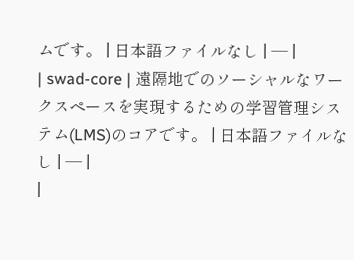ムです。 | 日本語ファイルなし | — |
| swad-core | 遠隔地でのソーシャルなワークスペースを実現するための学習管理システム(LMS)のコアです。 | 日本語ファイルなし | — |
|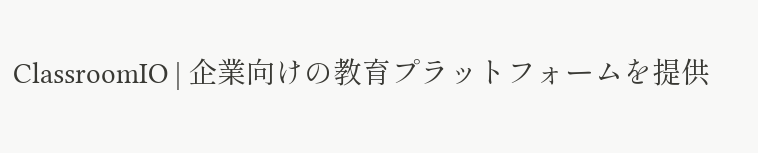ClassroomIO | 企業向けの教育プラットフォームを提供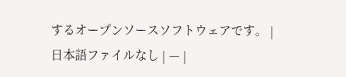するオープンソースソフトウェアです。 | 日本語ファイルなし | — |